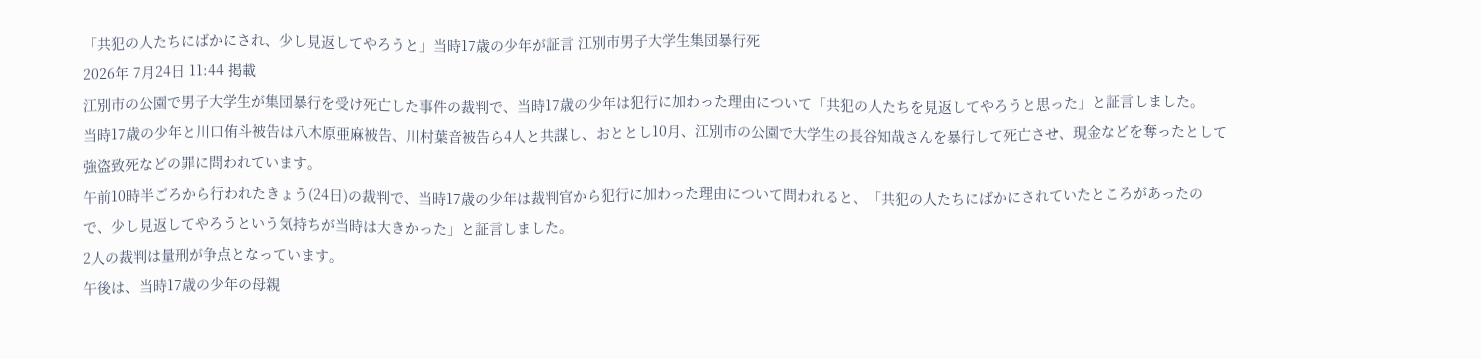「共犯の人たちにばかにされ、少し見返してやろうと」当時17歳の少年が証言 江別市男子大学生集団暴行死
2026年 7月24日 11:44 掲載
江別市の公園で男子大学生が集団暴行を受け死亡した事件の裁判で、当時17歳の少年は犯行に加わった理由について「共犯の人たちを見返してやろうと思った」と証言しました。
当時17歳の少年と川口侑斗被告は八木原亜麻被告、川村葉音被告ら4人と共謀し、おととし10月、江別市の公園で大学生の長谷知哉さんを暴行して死亡させ、現金などを奪ったとして強盗致死などの罪に問われています。
午前10時半ごろから行われたきょう(24日)の裁判で、当時17歳の少年は裁判官から犯行に加わった理由について問われると、「共犯の人たちにばかにされていたところがあったので、少し見返してやろうという気持ちが当時は大きかった」と証言しました。
2人の裁判は量刑が争点となっています。
午後は、当時17歳の少年の母親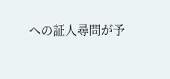への証人尋問が予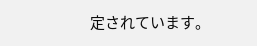定されています。